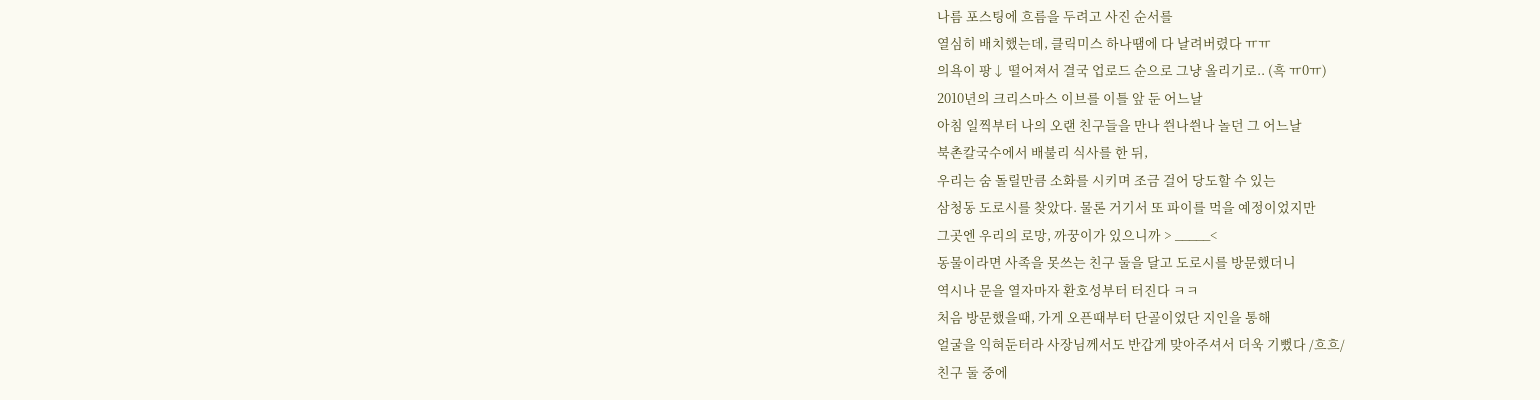나름 포스팅에 흐름을 두려고 사진 순서를
열심히 배치했는데, 클릭미스 하나땜에 다 날려버렸다 ㅠㅠ
의욕이 팡↓ 떨어져서 결국 업로드 순으로 그냥 올리기로.. (흑 ㅠ0ㅠ)
2010년의 크리스마스 이브를 이틀 앞 둔 어느날
아침 일찍부터 나의 오랜 친구들을 만나 씐나씐나 놀던 그 어느날
북촌칼국수에서 배불리 식사를 한 뒤,
우리는 숨 돌릴만큼 소화를 시키며 조금 걸어 당도할 수 있는
삼청동 도로시를 찾았다. 물론 거기서 또 파이를 먹을 예정이었지만
그곳엔 우리의 로망, 까꿍이가 있으니까 > _____<
동물이라면 사족을 못쓰는 친구 둘을 달고 도로시를 방문했더니
역시나 문을 열자마자 환호성부터 터진다 ㅋㅋ
처음 방문했을때, 가게 오픈때부터 단골이었단 지인을 통해
얼굴을 익혀둔터라 사장님께서도 반갑게 맞아주셔서 더욱 기뻤다 /흐흐/
친구 둘 중에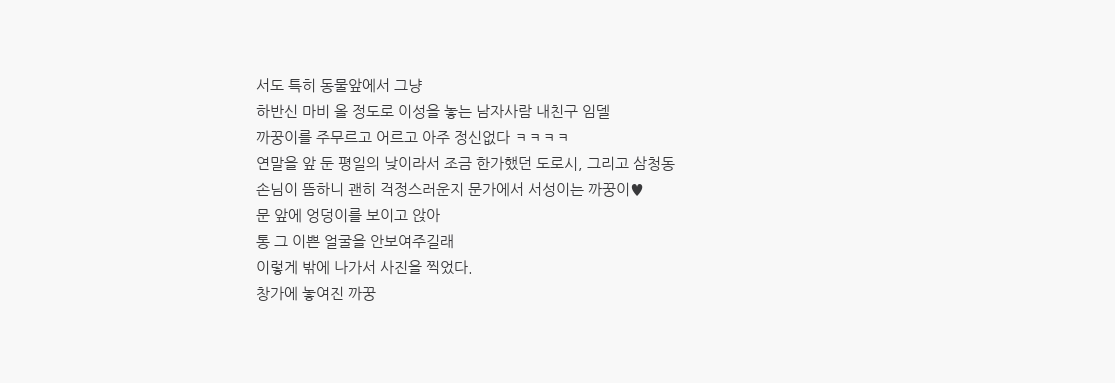서도 특히 동물앞에서 그냥
하반신 마비 올 정도로 이성을 놓는 남자사람 내친구 임델
까꿍이를 주무르고 어르고 아주 정신없다 ㅋㅋㅋㅋ
연말을 앞 둔 평일의 낮이라서 조금 한가했던 도로시, 그리고 삼청동
손님이 뜸하니 괜히 걱정스러운지 문가에서 서성이는 까꿍이♥
문 앞에 엉덩이를 보이고 앉아
통 그 이쁜 얼굴을 안보여주길래
이렇게 밖에 나가서 사진을 찍었다.
창가에 놓여진 까꿍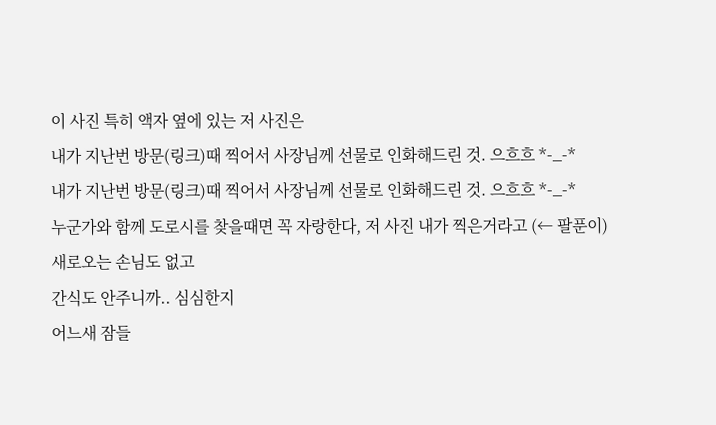이 사진 특히 액자 옆에 있는 저 사진은
내가 지난번 방문(링크)때 찍어서 사장님께 선물로 인화해드린 것. 으흐흐 *-_-*
내가 지난번 방문(링크)때 찍어서 사장님께 선물로 인화해드린 것. 으흐흐 *-_-*
누군가와 함께 도로시를 찾을때면 꼭 자랑한다, 저 사진 내가 찍은거라고 (← 팔푼이)
새로오는 손님도 없고
간식도 안주니까.. 심심한지
어느새 잠들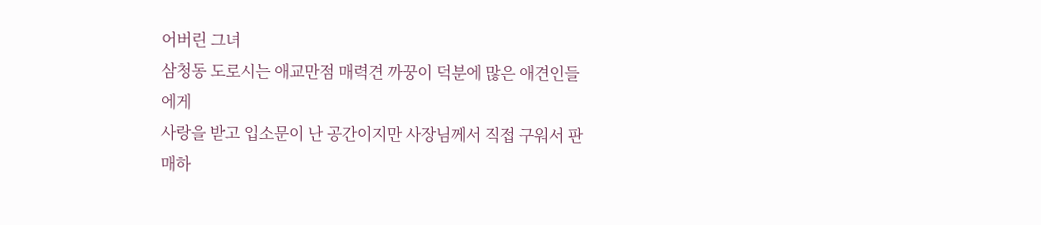어버린 그녀
삼청동 도로시는 애교만점 매력견 까꿍이 덕분에 많은 애견인들에게
사랑을 받고 입소문이 난 공간이지만 사장님께서 직접 구워서 판매하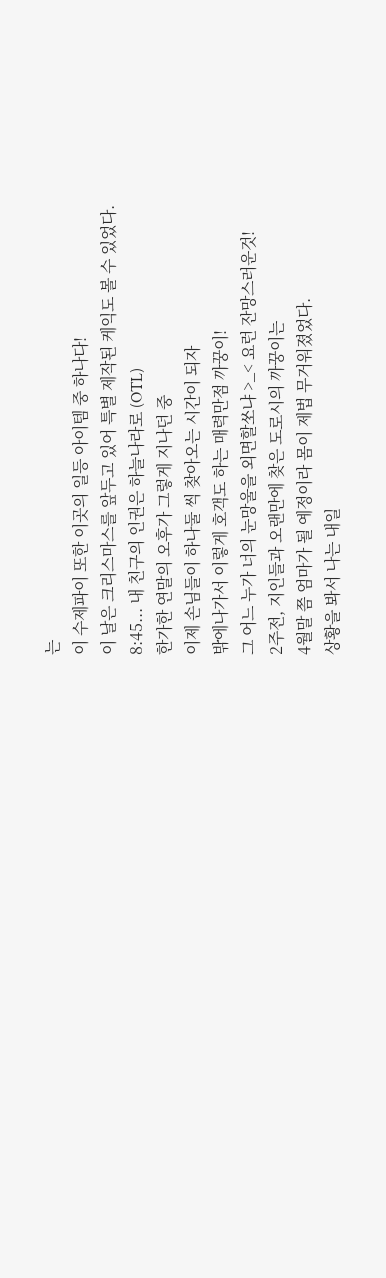는
이 수제파이 또한 이곳의 일등 아이템 중 하나다!
이 날은 크리스마스를 앞두고 있어 특별 제작된 케익도 볼 수 있었다.
8:45... 내 친구의 인권은 하늘나라로 (OTL)
한가한 연말의 오후가 그렇게 지나던 중
이제 손님들이 하나둘 씩 찾아오는 시간이 되자
밖에나가서 이렇게 호객도 하는 매력만점 까꿍이!
그 어느 누가 너의 눈망울을 외면할쏘냐 >_< 요런 잔망스러운것!
2주전, 지인들과 오랜만에 찾은 도로시의 까꿍이는
4월말 쯤 엄마가 될 예정이라 몸이 제법 무거워졌었다.
상황을 봐서 나는 내일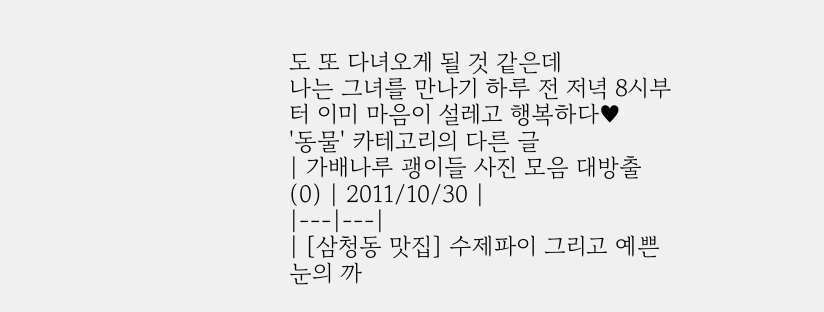도 또 다녀오게 될 것 같은데
나는 그녀를 만나기 하루 전 저녁 8시부터 이미 마음이 설레고 행복하다♥
'동물' 카테고리의 다른 글
| 가배나루 괭이들 사진 모음 대방출 (0) | 2011/10/30 |
|---|---|
| [삼청동 맛집] 수제파이 그리고 예쁜 눈의 까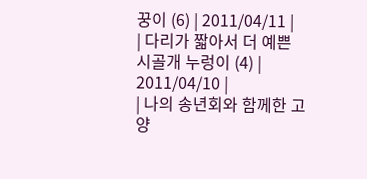꿍이 (6) | 2011/04/11 |
| 다리가 짧아서 더 예쁜 시골개 누렁이 (4) | 2011/04/10 |
| 나의 송년회와 함께한 고양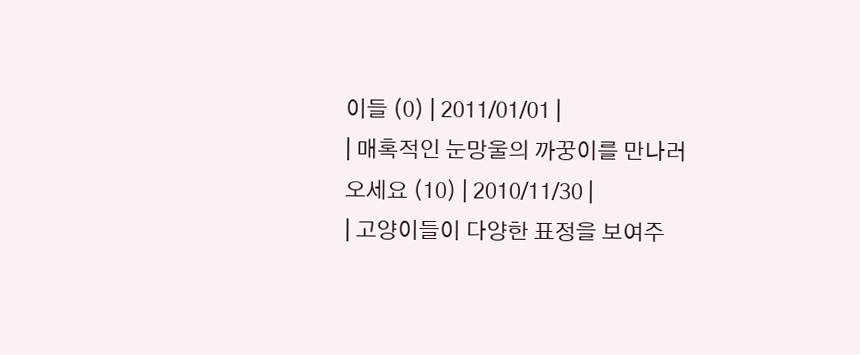이들 (0) | 2011/01/01 |
| 매혹적인 눈망울의 까꿍이를 만나러 오세요 (10) | 2010/11/30 |
| 고양이들이 다양한 표정을 보여주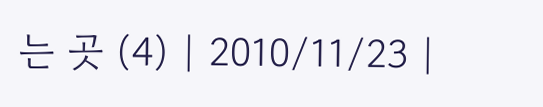는 곳 (4) | 2010/11/23 |